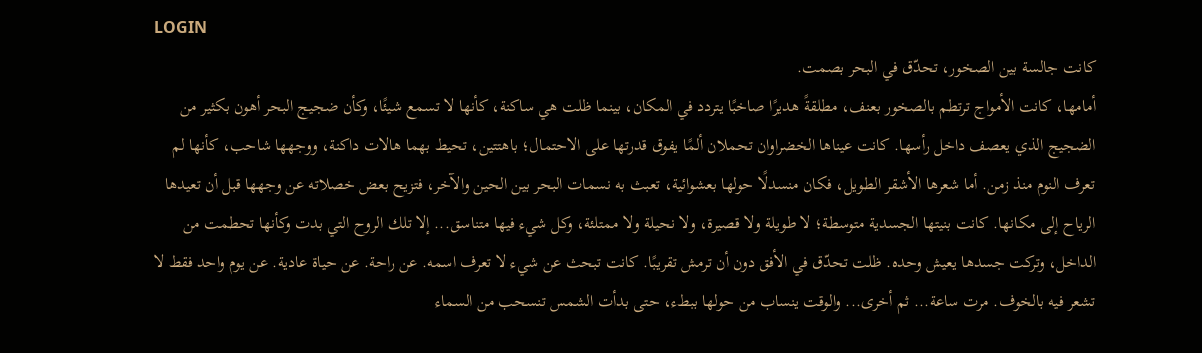LOGIN
كانت جالسة بين الصخور، تحدّق في البحر بصمت.
أمامها، كانت الأمواج ترتطم بالصخور بعنف، مطلقةً هديرًا صاخبًا يتردد في المكان، بينما ظلت هي ساكنة، كأنها لا تسمع شيئًا، وكأن ضجيج البحر أهون بكثير من الضجيج الذي يعصف داخل رأسها. كانت عيناها الخضراوان تحملان ألمًا يفوق قدرتها على الاحتمال؛ باهتتين، تحيط بهما هالات داكنة، ووجهها شاحب، كأنها لم تعرف النوم منذ زمن. أما شعرها الأشقر الطويل، فكان منسدلًا حولها بعشوائية، تعبث به نسمات البحر بين الحين والآخر، فتزيح بعض خصلاته عن وجهها قبل أن تعيدها الرياح إلى مكانها. كانت بنيتها الجسدية متوسطة؛ لا طويلة ولا قصيرة، ولا نحيلة ولا ممتلئة، وكل شيء فيها متناسق... إلا تلك الروح التي بدت وكأنها تحطمت من الداخل، وتركت جسدها يعيش وحده. ظلت تحدّق في الأفق دون أن ترمش تقريبًا. كانت تبحث عن شيء لا تعرف اسمه. عن راحة. عن حياة عادية. عن يوم واحد فقط لا تشعر فيه بالخوف. مرت ساعة... ثم أخرى... والوقت ينساب من حولها ببطء، حتى بدأت الشمس تنسحب من السماء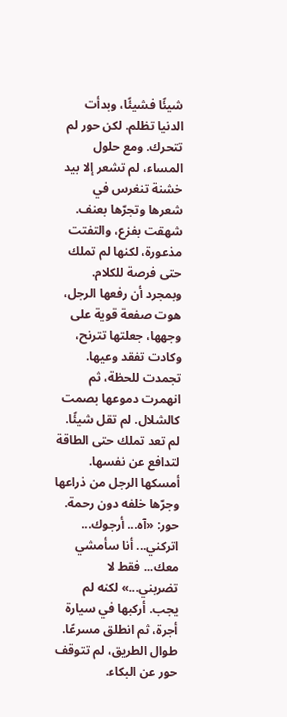شيئًا فشيئًا، وبدأت الدنيا تظلم. لكن حور لم تتحرك. ومع حلول المساء، لم تشعر إلا بيد خشنة تنغرس في شعرها وتجرّها بعنف. شهقت بفزع، والتفتت مذعورة، لكنها لم تملك حتى فرصة للكلام. وبمجرد أن رفعها الرجل، هوت صفعة قوية على وجهها، جعلتها تترنح، وكادت تفقد وعيها. تجمدت للحظة، ثم انهمرت دموعها بصمت كالشلال. لم تقل شيئًا. لم تعد تملك حتى الطاقة لتدافع عن نفسها. أمسكها الرجل من ذراعها وجرّها خلفه دون رحمة. حور: «آه... أرجوك... اتركني... أنا سأمشي معك... فقط لا تضربني...» لكنه لم يجب. أركبها في سيارة أجرة، ثم انطلق مسرعًا. طوال الطريق، لم تتوقف حور عن البكاء.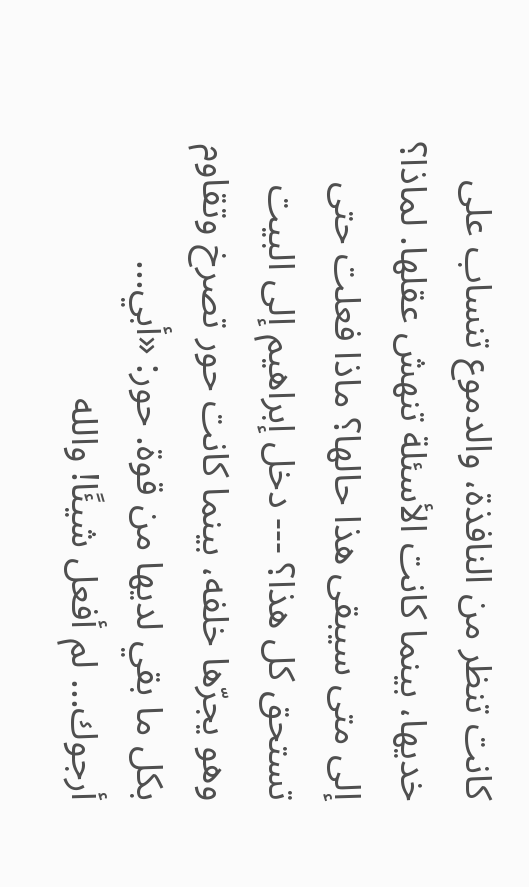كانت تنظر من النافذة، والدموع تنساب على خديها، بينما كانت الأسئلة تنهش عقلها. لماذا؟ إلى متى سيبقى هذا حالها؟ ماذا فعلت حتى تستحق كل هذا؟ --- دخل إبراهيم إلى البيت وهو يجرّها خلفه، بينما كانت حور تصرخ وتقاوم بكل ما بقي لديها من قوة. حور: «أبي... أرجوك... لم أفعل شيئًا! والله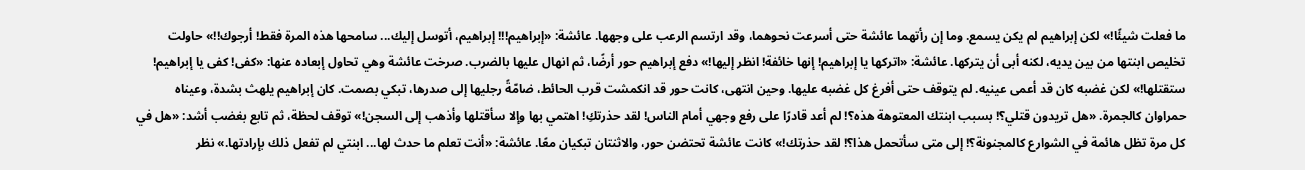ما فعلت شيئًا!» لكن إبراهيم لم يكن يسمع. وما إن رأتهما عائشة حتى أسرعت نحوهما، وقد ارتسم الرعب على وجهها. عائشة: «إبراهيم!!! إبراهيم، أتوسل إليك... سامحها هذه المرة فقط! أرجوك!!» حاولت تخليص ابنتها من بين يديه، لكنه أبى أن يتركها. عائشة: «اتركها يا إبراهيم! إنها خائفة! انظر إليها!» دفع إبراهيم حور أرضًا، ثم انهال عليها بالضرب. صرخت عائشة وهي تحاول إبعاده عنها: «كفى! كفى يا إبراهيم! ستقتلها!» لكن غضبه كان قد أعمى عينيه. لم يتوقف حتى أفرغ كل غضبه عليها. وحين انتهى، كانت حور قد انكمشت قرب الحائط، ضامّةً رجليها إلى صدرها، تبكي بصمت. كان إبراهيم يلهث بشدة، وعيناه حمراوان كالجمرة. «هل تريدون قتلي؟! بسبب ابنتك المعتوهة هذه؟! لم أعد قادرًا على رفع وجهي أمام الناس! لقد حذرتكِ! اهتمي بها وإلا سأقتلها وأذهب إلى السجن!» توقف لحظة، ثم تابع بغضب أشد: «هل في كل مرة تظل هائمة في الشوارع كالمجنونة؟! إلى متى سأتحمل هذا؟! لقد حذرتك!» كانت عائشة تحتضن حور، والاثنتان تبكيان معًا. عائشة: «أنت تعلم ما حدث لها... ابنتي لم تفعل ذلك بإرادتها.» نظر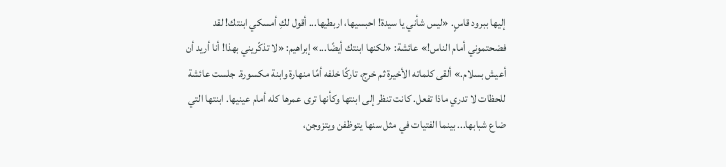إليها ببرود قاسٍ. «ليس شأني يا سيدة! احبسيها، اربطيها... أقول لكِ أمسكي ابنتك! لقد فضحتموني أمام الناس!» عائشة: «لكنها ابنتك أيضًا...» إبراهيم: «لا تذكّريني بهذا! أنا أريد أن أعيش بسلام.» ألقى كلماته الأخيرة ثم خرج، تاركًا خلفه أمًا منهارة وابنة مكسورة. جلست عائشة للحظات لا تدري ماذا تفعل. كانت تنظر إلى ابنتها وكأنها ترى عمرها كله أمام عينيها. ابنتها التي ضاع شبابها... بينما الفتيات في مثل سنها يتوظفن ويتزوجن،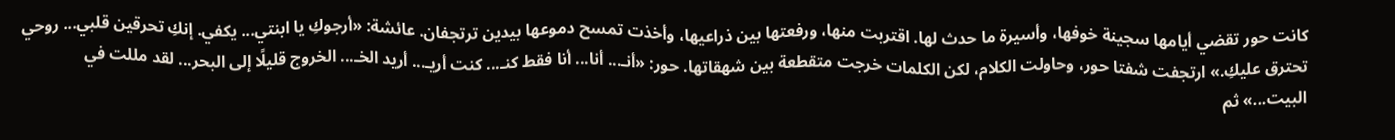كانت حور تقضي أيامها سجينة خوفها، وأسيرة ما حدث لها. اقتربت منها، ورفعتها بين ذراعيها، وأخذت تمسح دموعها بيدين ترتجفان. عائشة: «أرجوكِ يا ابنتي... يكفي. إنكِ تحرقين قلبي... روحي تحترق عليكِ.» ارتجفت شفتا حور، وحاولت الكلام، لكن الكلمات خرجت متقطعة بين شهقاتها. حور: «أنـ... أنا... أنا فقط كنـ... كنت أريـ... أريد الخـ... الخروج قليلًا إلى البحر... لقد مللت في البيت...» ثم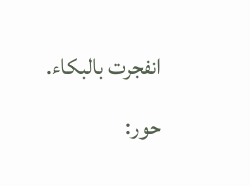انفجرت بالبكاء. حور: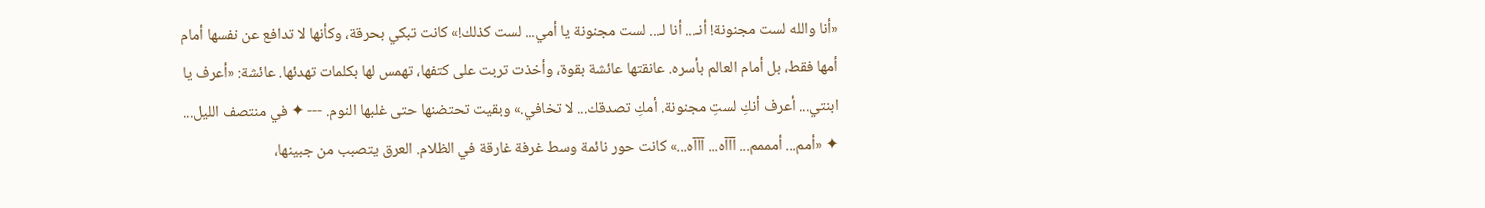«أنا والله لست مجنونة! أنـ... أنا لـ... لست مجنونة يا أمي... لست كذلك!» كانت تبكي بحرقة، وكأنها لا تدافع عن نفسها أمام أمها فقط، بل أمام العالم بأسره. عانقتها عائشة بقوة، وأخذت تربت على كتفها، تهمس لها بكلمات تهدئها. عائشة: «أعرف يا ابنتي... أعرف أنكِ لستِ مجنونة. أمكِ تصدقك... لا تخافي.» وبقيت تحتضنها حتى غلبها النوم. --- ✦ في منتصف الليل... ✦ «أمم... أمممم... آآآه... آآآه...» كانت حور نائمة وسط غرفة غارقة في الظلام. العرق يتصبب من جبينها،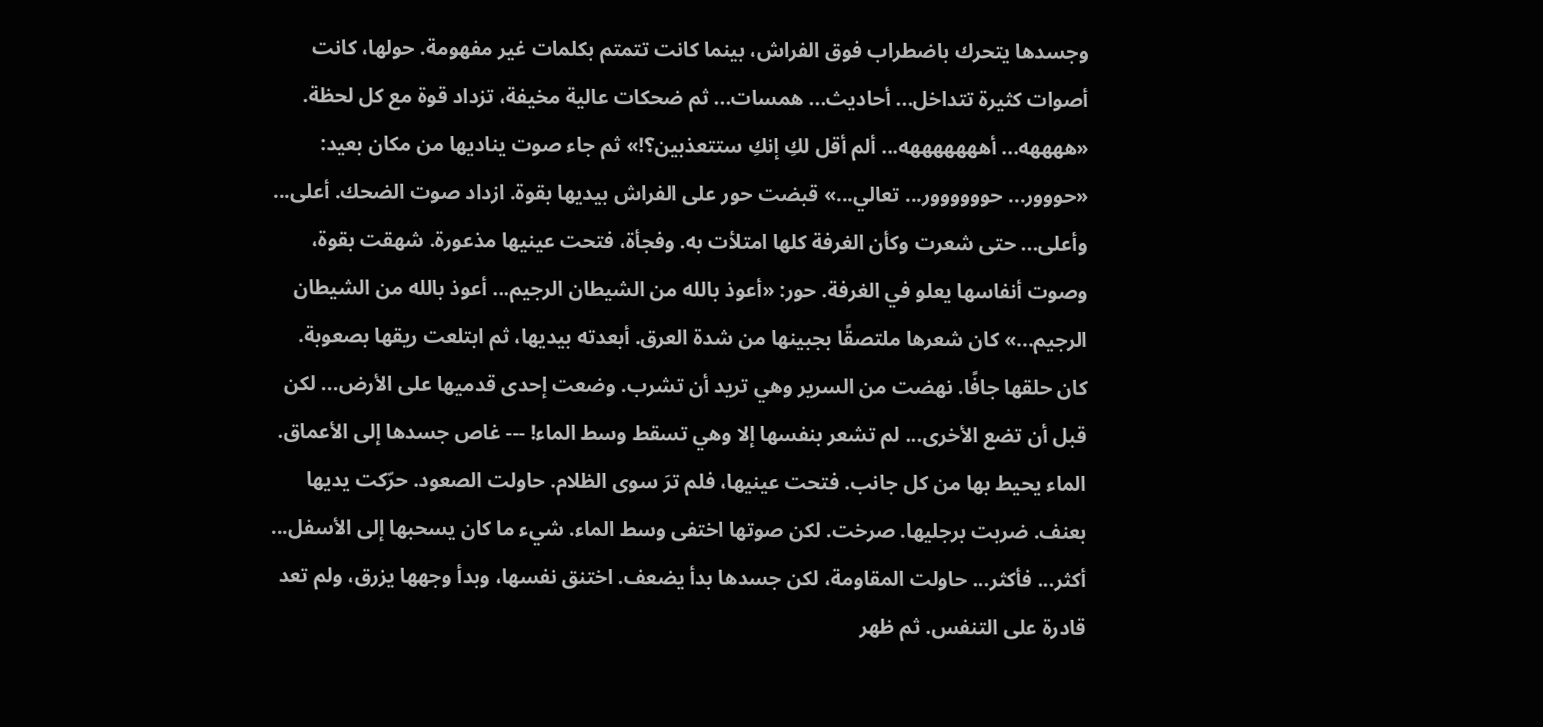وجسدها يتحرك باضطراب فوق الفراش، بينما كانت تتمتم بكلمات غير مفهومة. حولها، كانت أصوات كثيرة تتداخل... أحاديث... همسات... ثم ضحكات عالية مخيفة، تزداد قوة مع كل لحظة. «ههههه... أهههههههه... ألم أقل لكِ إنكِ ستتعذبين؟!» ثم جاء صوت يناديها من مكان بعيد: «حووور... حوووووور... تعالي...» قبضت حور على الفراش بيديها بقوة. ازداد صوت الضحك. أعلى... وأعلى... حتى شعرت وكأن الغرفة كلها امتلأت به. وفجأة، فتحت عينيها مذعورة. شهقت بقوة، وصوت أنفاسها يعلو في الغرفة. حور: «أعوذ بالله من الشيطان الرجيم... أعوذ بالله من الشيطان الرجيم...» كان شعرها ملتصقًا بجبينها من شدة العرق. أبعدته بيديها، ثم ابتلعت ريقها بصعوبة. كان حلقها جافًا. نهضت من السرير وهي تريد أن تشرب. وضعت إحدى قدميها على الأرض... لكن قبل أن تضع الأخرى... لم تشعر بنفسها إلا وهي تسقط وسط الماء! --- غاص جسدها إلى الأعماق. الماء يحيط بها من كل جانب. فتحت عينيها، فلم ترَ سوى الظلام. حاولت الصعود. حرّكت يديها بعنف. ضربت برجليها. صرخت. لكن صوتها اختفى وسط الماء. شيء ما كان يسحبها إلى الأسفل... أكثر... فأكثر... حاولت المقاومة، لكن جسدها بدأ يضعف. اختنق نفسها، وبدأ وجهها يزرق، ولم تعد قادرة على التنفس. ثم ظهر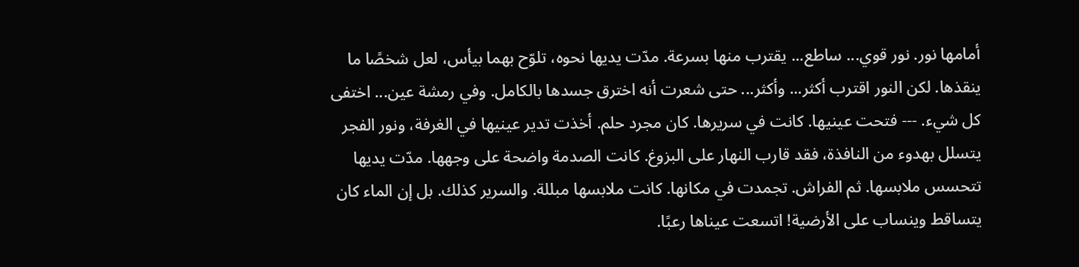أمامها نور. نور قوي... ساطع... يقترب منها بسرعة. مدّت يديها نحوه، تلوّح بهما بيأس، لعل شخصًا ما ينقذها. لكن النور اقترب أكثر... وأكثر... حتى شعرت أنه اخترق جسدها بالكامل. وفي رمشة عين... اختفى كل شيء. --- فتحت عينيها. كانت في سريرها. كان مجرد حلم. أخذت تدير عينيها في الغرفة، ونور الفجر يتسلل بهدوء من النافذة، فقد قارب النهار على البزوغ. كانت الصدمة واضحة على وجهها. مدّت يديها تتحسس ملابسها. ثم الفراش. تجمدت في مكانها. كانت ملابسها مبللة. والسرير كذلك. بل إن الماء كان يتساقط وينساب على الأرضية! اتسعت عيناها رعبًا.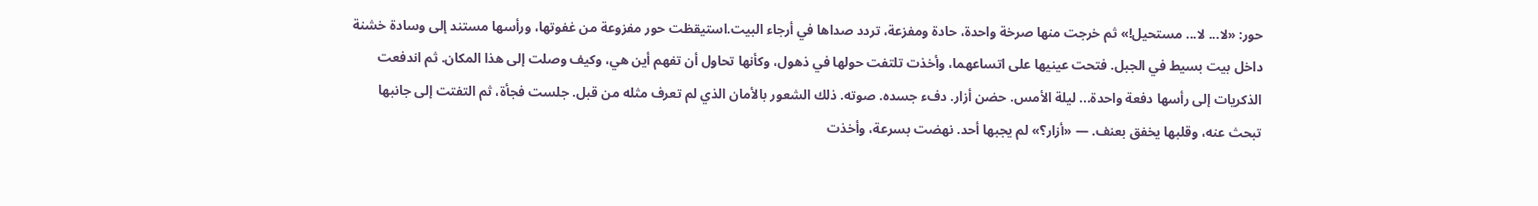حور: «لا... لا... مستحيل!» ثم خرجت منها صرخة واحدة، حادة ومفزعة، تردد صداها في أرجاء البيت.استيقظت حور مفزوعة من غفوتها، ورأسها مستند إلى وسادة خشنة داخل بيت بسيط في الجبل. فتحت عينيها على اتساعهما، وأخذت تلتفت حولها في ذهول، وكأنها تحاول أن تفهم أين هي، وكيف وصلت إلى هذا المكان. ثم اندفعت الذكريات إلى رأسها دفعة واحدة... ليلة الأمس. حضن أزار. دفء جسده. صوته. ذلك الشعور بالأمان الذي لم تعرف مثله من قبل. جلست فجأة، ثم التفتت إلى جانبها تبحث عنه، وقلبها يخفق بعنف. — «أزار؟» لم يجبها أحد. نهضت بسرعة، وأخذت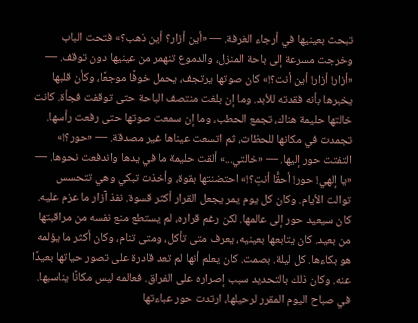تبحث بعينيها في أرجاء الغرفة. — «أين أزار؟ أين ذهب؟» فتحت الباب وخرجت مسرعة إلى باحة المنزل، والدموع تنهمر من عينيها دون توقف. — «أزار! أزار! أين أنت؟!» كان صوتها يرتجف، يحمل خوفًا موجعًا، وكأن قلبها يخبرها بأنه فقدته للأبد. وما إن بلغت منتصف الباحة حتى توقفت فجأة. كانت خالتها حليمة هناك، تجمع الحطب، وما إن سمعت صوتها حتى رفعت رأسها. تجمدت في مكانها للحظات، ثم اتسعت عيناها غير مصدقة. — «حور؟!» التفتت حور إليها. — «خالتي...» ألقت حليمة ما في يدها واندفعت نحوها. — «يا إلهي! حور! أحقًّا أنتِ؟!» احتضنتها بقوة، وأخذت تبكي وهي تتحسس
توالت الأيام. وكان كل يوم يمر يجعل القرار أكثر قسوة. نفذ آزار ما عزم عليه. كان سيعيد حور إلى عالمها. لكن رغم قراره، لم يستطع منع نفسه من مراقبتها من بعيد. كان يتابعها بعينيه، يعرف متى تأكل، ومتى تنام، وكان أكثر ما يؤلمه هو بكاءها. كل ليلة. بصمت. كان يعلم أنها لم تعد قادرة على تصور حياتها بعيدًا عنه. وكان ذلك بالتحديد سبب إصراره على الفراق. فعالمه ليس مكانًا يناسبها. في صباح اليوم المقرر لرحيلها، ارتدت حور عباءتها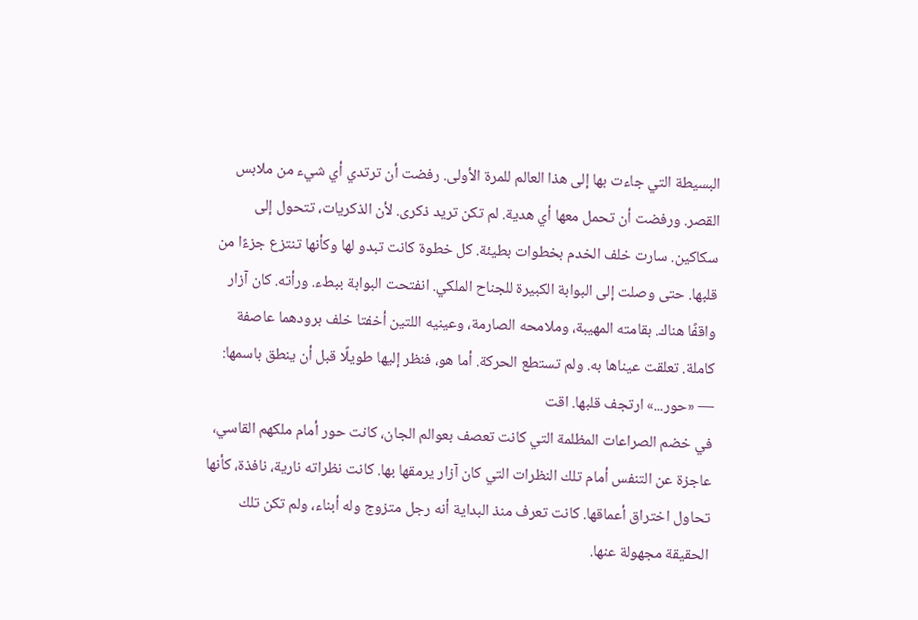البسيطة التي جاءت بها إلى هذا العالم للمرة الأولى. رفضت أن ترتدي أي شيء من ملابس القصر. ورفضت أن تحمل معها أي هدية. لم تكن تريد ذكرى. لأن الذكريات، تتحول إلى سكاكين. سارت خلف الخدم بخطوات بطيئة. كل خطوة كانت تبدو لها وكأنها تنتزع جزءًا من قلبها. حتى وصلت إلى البوابة الكبيرة للجناح الملكي. انفتحت البوابة ببطء. ورأته. كان آزار واقفًا هناك. بقامته المهيبة، وملامحه الصارمة، وعينيه اللتين أخفتا خلف برودهما عاصفة كاملة. تعلقت عيناها به. ولم تستطع الحركة. أما هو، فنظر إليها طويلًا قبل أن ينطق باسمها: — «حور...» ارتجف قلبها. اقت
في خضم الصراعات المظلمة التي كانت تعصف بعوالم الجان، كانت حور أمام ملكهم القاسي، عاجزة عن التنفس أمام تلك النظرات التي كان آزار يرمقها بها. كانت نظراته نارية، نافذة، كأنها تحاول اختراق أعماقها. كانت تعرف منذ البداية أنه رجل متزوج وله أبناء، ولم تكن تلك الحقيقة مجهولة عنها.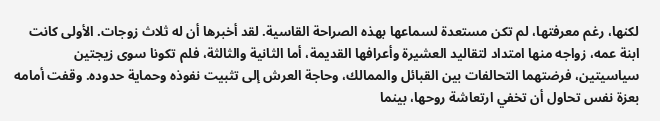لكنها، رغم معرفتها، لم تكن مستعدة لسماعها بهذه الصراحة القاسية. لقد أخبرها أن له ثلاث زوجات. الأولى كانت ابنة عمه، زواجه منها امتداد لتقاليد العشيرة وأعرافها القديمة، أما الثانية والثالثة، فلم تكونا سوى زيجتين سياسيتين، فرضتهما التحالفات بين القبائل والممالك، وحاجة العرش إلى تثبيت نفوذه وحماية حدوده. وقفت أمامه بعزة نفس تحاول أن تخفي ارتعاشة روحها، بينما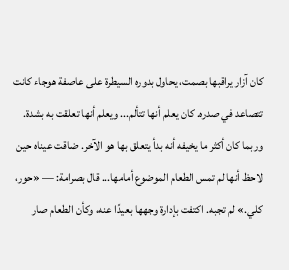كان آزار يراقبها بصمت، يحاول بدوره السيطرة على عاصفة هوجاء كانت تتصاعد في صدره. كان يعلم أنها تتألم... ويعلم أنها تعلقت به بشدة. وربما كان أكثر ما يخيفه أنه بدأ يتعلق بها هو الآخر. ضاقت عيناه حين لاحظ أنها لم تمس الطعام الموضوع أمامها... قال بصرامة: — «حور، كلي.» لم تجبه. اكتفت بإدارة وجهها بعيدًا عنه، وكأن الطعام صار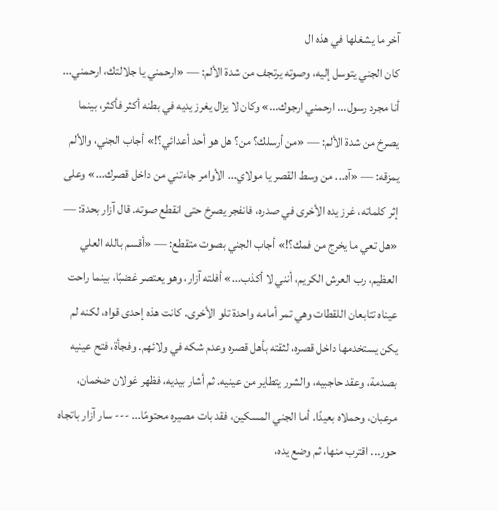آخر ما يشغلها في هذه ال
كان الجني يتوسل إليه، وصوته يرتجف من شدة الألم: — «ارحمني يا جلالتك، ارحمني... أنا مجرد رسول... ارحمني ارجوك...» وكان لا يزال يغرز يديه في بطنه أكثر فأكثر، بينما يصرخ من شدة الألم: — «من أرسلك؟ من؟ هل هو أحد أعدائي؟!» أجاب الجني، والألم يمزقه: — «آه... من وسط القصر يا مولاي... الأوامر جاءتني من داخل قصرك...» وعلى إثر كلماته، غرز يده الأخرى في صدره، فانفجر يصرخ حتى انقطع صوته. قال آزار بحدة: — «هل تعي ما يخرج من فمك؟!» أجاب الجني بصوت متقطع: — «أقسم بالله العلي العظيم، رب العرش الكريم، أنني لا أكذب...» أفلته آزار، وهو يعتصر غضبًا، بينما راحت عيناه تتابعان اللقطات وهي تمر أمامه واحدة تلو الأخرى. كانت هذه إحدى قواه، لكنه لم يكن يستخدمها داخل قصره، لثقته بأهل قصره وعدم شكه في ولائهم. وفجأة، فتح عينيه بصدمة، وعقد حاجبيه، والشرر يتطاير من عينيه. ثم أشار بيديه، فظهر غولان ضخمان، مرعبان، وحملاه بعيدًا. أما الجني المسكين، فقد بات مصيره محتومًا... --- سار آزار باتجاه حور... اقترب منها، ثم وضع يده،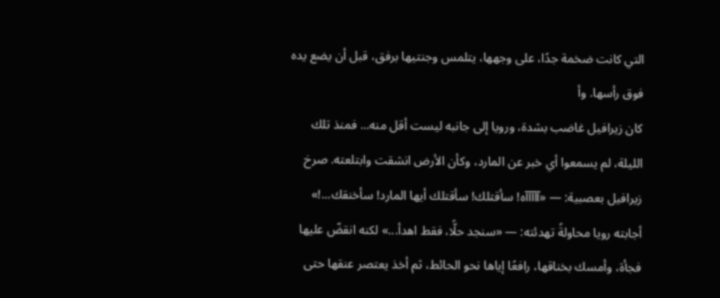التي كانت ضخمة جدًا، على وجهها، يتلمس وجنتيها برفق، قبل أن يضع يده فوق رأسها. وأ
كان زيرافيل غاضب بشدة، ورويا إلى جانبه ليست أقل منه... فمنذ تلك الليلة، لم يسمعوا أي خبر عن المارد، وكأن الأرض انشقت وابتلعته. صرخ زيرافيل بعصبية: — «آآآآآه! سأقتلك! سأقتلك أيها المارد! سأخنقك...!» أجابته رويا محاولةً تهدئته: — «سنجد حلًّا، فقط اهدأ...» لكنه انقضّ عليها فجأة، وأمسك بخناقها، رافعًا إياها نحو الحائط، ثم أخذ يعتصر عنقها حتى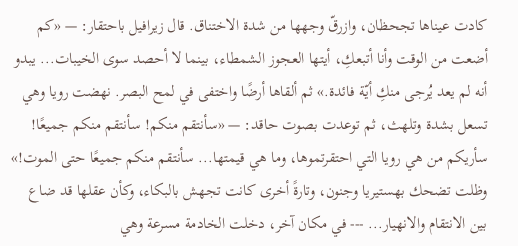كادت عيناها تجحظان، وازرقّ وجهها من شدة الاختناق. قال زيرافيل باحتقار: — «كم أضعت من الوقت وأنا أتبعكِ، أيتها العجوز الشمطاء، بينما لا أحصد سوى الخيبات... يبدو أنه لم يعد يُرجى منكِ أيّة فائدة.» ثم ألقاها أرضًا واختفى في لمح البصر. نهضت رويا وهي تسعل بشدة وتلهث، ثم توعدت بصوت حاقد: — «سأنتقم منكم! سأنتقم منكم جميعًا! سأريكم من هي رويا التي احتقرتموها، وما هي قيمتها... سأنتقم منكم جميعًا حتى الموت!» وظلت تضحك بهستيريا وجنون، وتارةً أخرى كانت تجهش بالبكاء، وكأن عقلها قد ضاع بين الانتقام والانهيار... --- في مكان آخر، دخلت الخادمة مسرعة وهي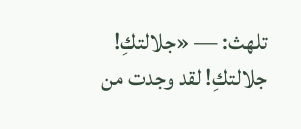تلهث: — «جلالتكِ! جلالتكِ! لقد وجدت من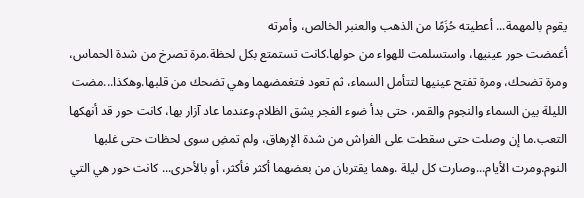يقوم بالمهمة... أعطيته حُزَمًا من الذهب والعنبر الخالص، وأمرته
أغمضت حور عينيها، واستسلمت للهواء من حولها.كانت تستمتع بكل لحظة.مرة تصرخ من شدة الحماس، ومرة تضحك، ومرة تفتح عينيها لتتأمل السماء، ثم تعود فتغمضهما وهي تضحك من قلبها.وهكذا...مضت الليلة بين السماء والنجوم والقمر، حتى بدأ ضوء الفجر يشق الظلام.وعندما عاد آزار بها، كانت حور قد أنهكها التعب.ما إن وصلت حتى سقطت على الفراش من شدة الإرهاق، ولم تمضِ سوى لحظات حتى غلبها النوم.ومرت الأيام...وصارت كل ليلة .وهما يقتربان من بعضهما أكثر فأكثر، أو بالأحرى... كانت حور هي التي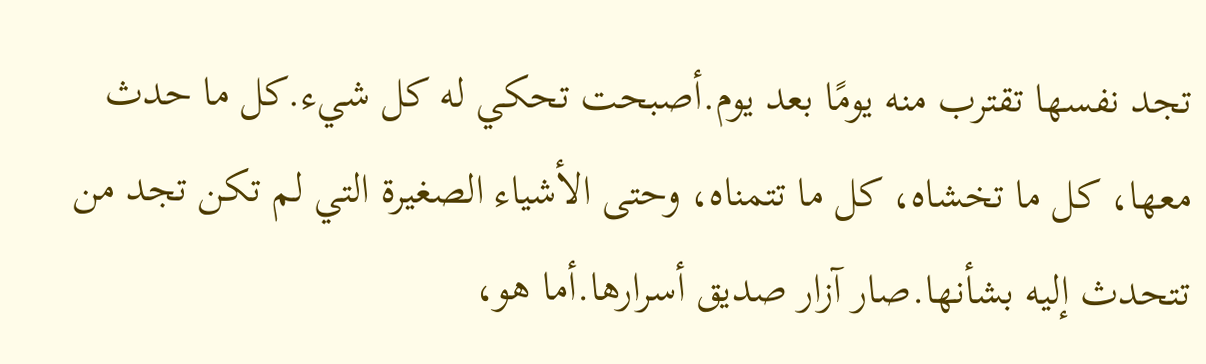تجد نفسها تقترب منه يومًا بعد يوم.أصبحت تحكي له كل شيء.كل ما حدث معها، كل ما تخشاه، كل ما تتمناه، وحتى الأشياء الصغيرة التي لم تكن تجد من تتحدث إليه بشأنها.صار آزار صديق أسرارها.أما هو،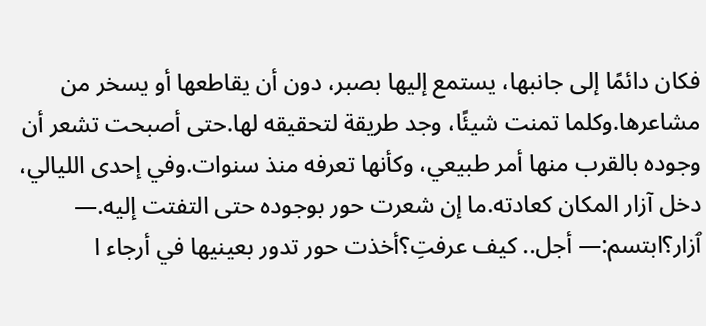فكان دائمًا إلى جانبها، يستمع إليها بصبر، دون أن يقاطعها أو يسخر من مشاعرها.وكلما تمنت شيئًا، وجد طريقة لتحقيقه لها.حتى أصبحت تشعر أن وجوده بالقرب منها أمر طبيعي، وكأنها تعرفه منذ سنوات.وفي إحدى الليالي، دخل آزار المكان كعادته.ما إن شعرت حور بوجوده حتى التفتت إليه.— ٱزار؟ابتسم:— أجل.. كيف عرفتِ؟أخذت حور تدور بعينيها في أرجاء ا